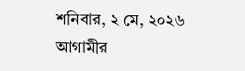শনিবার, ২ মে, ২০২৬
আগামীর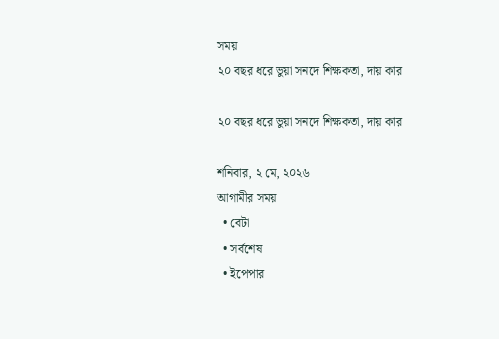সময়
২০ বছর ধরে ভুয়া সনদে শিক্ষকতা, দায় কার

২০ বছর ধরে ভুয়া সনদে শিক্ষকতা, দায় কার

শনিবার, ২ মে, ২০২৬
আগামীর সময়
  • বেটা
  • সর্বশেষ
  • ইপেপার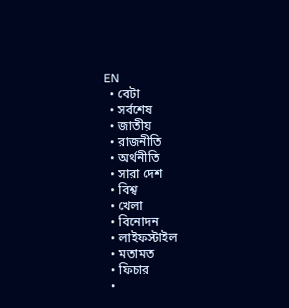EN
  • বেটা
  • সর্বশেষ
  • জাতীয়
  • রাজনীতি
  • অর্থনীতি
  • সারা দেশ
  • বিশ্ব
  • খেলা
  • বিনোদন
  • লাইফস্টাইল
  • মতামত
  • ফিচার
  •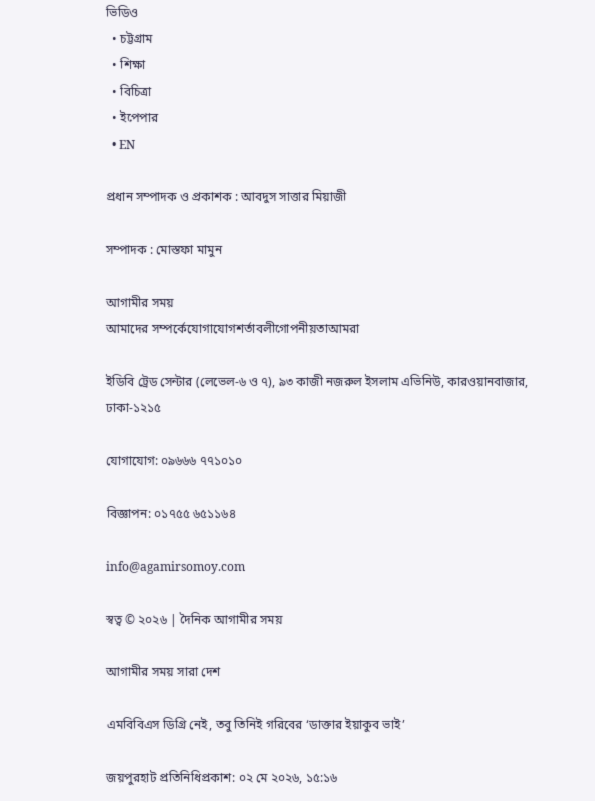ভিডিও
  • চট্টগ্রাম
  • শিক্ষা
  • বিচিত্রা
  • ইপেপার
  • EN

প্রধান সম্পাদক ও প্রকাশক : আবদুস সাত্তার মিয়াজী

সম্পাদক : মোস্তফা মামুন

আগামীর সময়
আমাদের সম্পর্কেযোগাযোগশর্তাবলীগোপনীয়তাআমরা

ইডিবি ট্রেড সেন্টার (লেভেল-৬ ও ৭), ৯৩ কাজী নজরুল ইসলাম এভিনিউ, কারওয়ানবাজার, ঢাকা-১২১৫

যোগাযোগ: ০৯৬৬৬ ৭৭১০১০

বিজ্ঞাপন: ০১৭৫৫ ৬৫১১৬৪

info@agamirsomoy.com

স্বত্ব © ২০২৬ | দৈনিক আগামীর সময়

আগামীর সময় সারা দেশ

এমবিবিএস ডিগ্রি নেই, তবু তিনিই গরিবের ‘ডাক্তার ইয়াকুব ভাই’

জয়পুরহাট প্রতিনিধিপ্রকাশ: ০২ মে ২০২৬, ১৫:১৬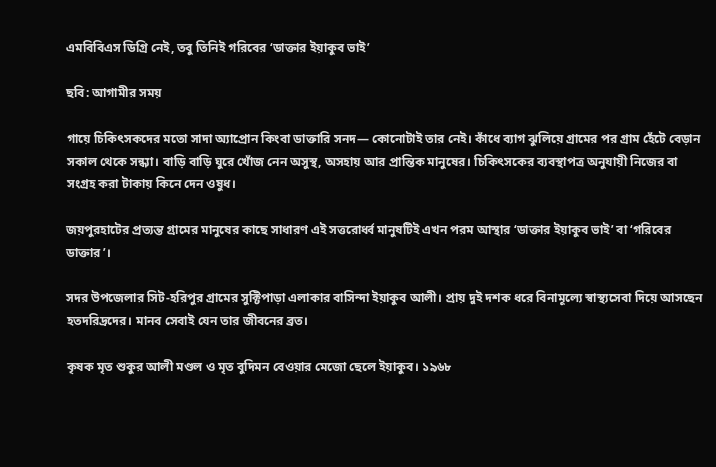এমবিবিএস ডিগ্রি নেই, তবু তিনিই গরিবের ‘ডাক্তার ইয়াকুব ভাই’

ছবি: আগামীর সময়

গায়ে চিকিৎসকদের মতো সাদা অ্যাপ্রোন কিংবা ডাক্তারি সনদ— কোনোটাই তার নেই। কাঁধে ব্যাগ ঝুলিয়ে গ্রামের পর গ্রাম হেঁটে বেড়ান সকাল থেকে সন্ধ্যা। বাড়ি বাড়ি ঘুরে খোঁজ নেন অসুস্থ, অসহায় আর প্রান্তিক মানুষের। চিকিৎসকের ব্যবস্থাপত্র অনুযায়ী নিজের বা সংগ্রহ করা টাকায় কিনে দেন ওষুধ।

জয়পুরহাটের প্রত্যন্ত গ্রামের মানুষের কাছে সাধারণ এই সত্তরোর্ধ্ব মানুষটিই এখন পরম আস্থার ‘ডাক্তার ইয়াকুব ভাই’ বা ‘গরিবের ডাক্তার’।

সদর উপজেলার সিট-হরিপুর গ্রামের সুক্টিপাড়া এলাকার বাসিন্দা ইয়াকুব আলী। প্রায় দুই দশক ধরে বিনামূল্যে স্বাস্থ্যসেবা দিয়ে আসছেন হতদরিদ্রদের। মানব সেবাই যেন তার জীবনের ব্রত।

কৃষক মৃত শুকুর আলী মণ্ডল ও মৃত বুদিমন বেওয়ার মেজো ছেলে ইয়াকুব। ১৯৬৮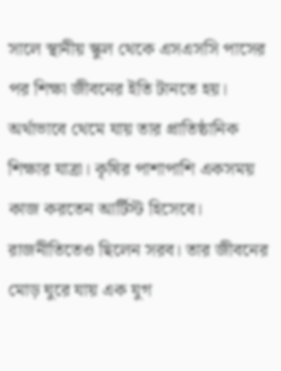সালে স্থানীয় স্কুল থেকে এসএসসি পাসের পর শিক্ষা জীবনের ইতি টানতে হয়। অর্থাভাবে থেমে যায় তার প্রাতিষ্ঠানিক শিক্ষার যাত্রা। কৃষির পাশাপাশি একসময় কাজ করতেন আর্টিস্ট হিসেবে। রাজনীতিতেও ছিলেন সরব। তার জীবনের মোড় ঘুরে যায় এক যুগ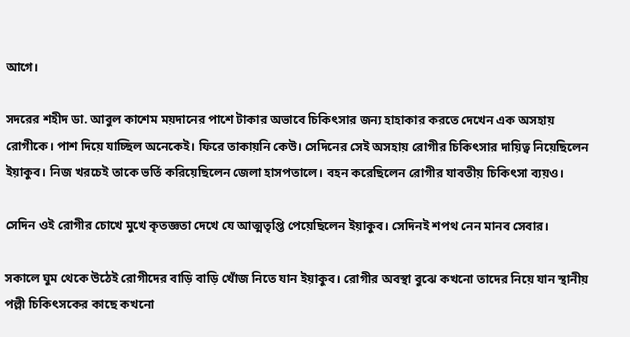আগে।

সদরের শহীদ ডা. আবুল কাশেম ময়দানের পাশে টাকার অভাবে চিকিৎসার জন্য হাহাকার করতে দেখেন এক অসহায় রোগীকে। পাশ দিয়ে যাচ্ছিল অনেকেই। ফিরে তাকায়নি কেউ। সেদিনের সেই অসহায় রোগীর চিকিৎসার দায়িত্ব নিয়েছিলেন ইয়াকুব। নিজ খরচেই তাকে ভর্তি করিয়েছিলেন জেলা হাসপতালে। বহন করেছিলেন রোগীর যাবতীয় চিকিৎসা ব্যয়ও।

সেদিন ওই রোগীর চোখে মুখে কৃতজ্ঞতা দেখে যে আত্মতৃপ্তি পেয়েছিলেন ইয়াকুব। সেদিনই শপথ নেন মানব সেবার।

সকালে ঘুম থেকে উঠেই রোগীদের বাড়ি বাড়ি খোঁজ নিতে যান ইয়াকুব। রোগীর অবস্থা বুঝে কখনো তাদের নিয়ে যান স্থানীয় পল্লী চিকিৎসকের কাছে কখনো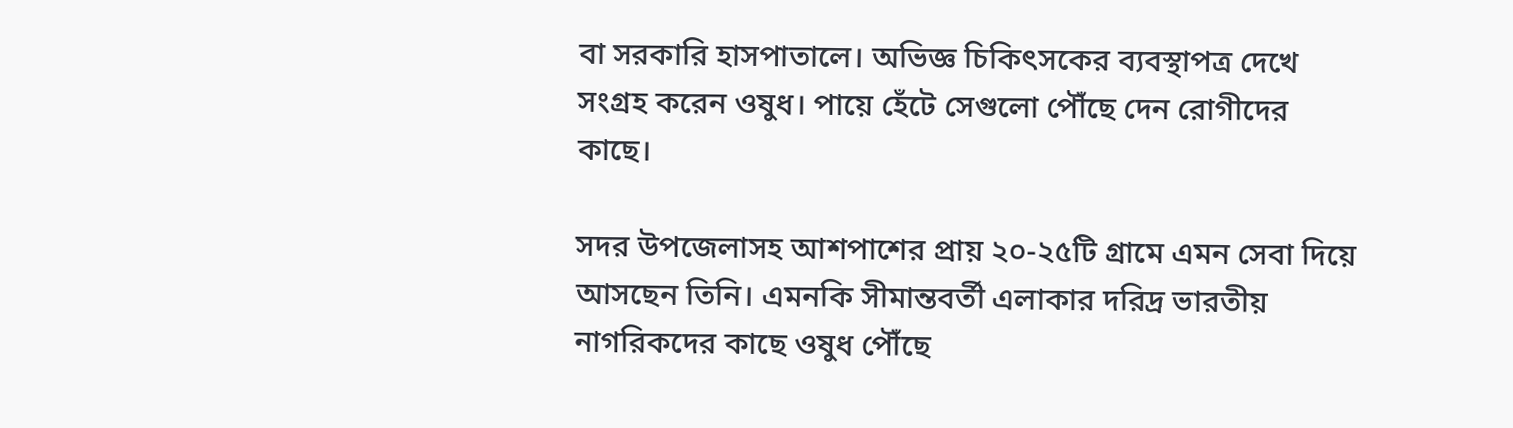বা সরকারি হাসপাতালে। অভিজ্ঞ চিকিৎসকের ব্যবস্থাপত্র দেখে সংগ্রহ করেন ওষুধ। পায়ে হেঁটে সেগুলো পৌঁছে দেন রোগীদের কাছে।

সদর উপজেলাসহ আশপাশের প্রায় ২০-২৫টি গ্রামে এমন সেবা দিয়ে আসছেন তিনি। এমনকি সীমান্তবর্তী এলাকার দরিদ্র ভারতীয় নাগরিকদের কাছে ওষুধ পৌঁছে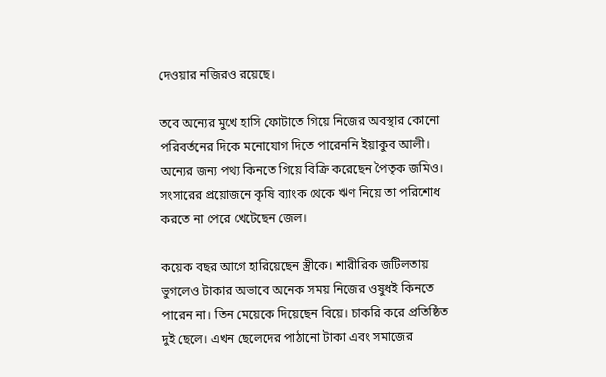দেওয়ার নজিরও রয়েছে।

তবে অন্যের মুখে হাসি ফোটাতে গিয়ে নিজের অবস্থার কোনো পরিবর্তনের দিকে মনোযোগ দিতে পারেননি ইয়াকুব আলী। অন্যের জন্য পথ্য কিনতে গিয়ে বিক্রি করেছেন পৈতৃক জমিও। সংসারের প্রয়োজনে কৃষি ব্যাংক থেকে ঋণ নিয়ে তা পরিশোধ করতে না পেরে খেটেছেন জেল।

কয়েক বছর আগে হারিয়েছেন স্ত্রীকে। শারীরিক জটিলতায় ভুগলেও টাকার অভাবে অনেক সময় নিজের ওষুধই কিনতে পারেন না। তিন মেয়েকে দিয়েছেন বিয়ে। চাকরি করে প্রতিষ্ঠিত দুই ছেলে। এখন ছেলেদের পাঠানো টাকা এবং সমাজের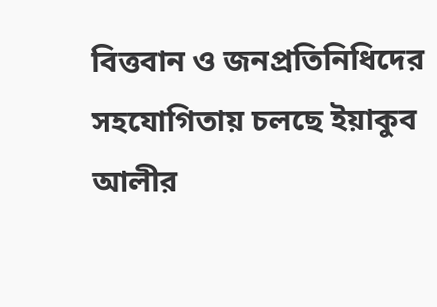বিত্তবান ও জনপ্রতিনিধিদের সহযোগিতায় চলছে ইয়াকুব আলীর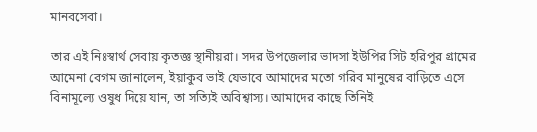মানবসেবা।

তার এই নিঃস্বার্থ সেবায় কৃতজ্ঞ স্থানীয়রা। সদর উপজেলার ভাদসা ইউপির সিট হরিপুর গ্রামের আমেনা বেগম জানালেন, ইয়াকুব ভাই যেভাবে আমাদের মতো গরিব মানুষের বাড়িতে এসে বিনামূল্যে ওষুধ দিয়ে যান, তা সত্যিই অবিশ্বাস্য। আমাদের কাছে তিনিই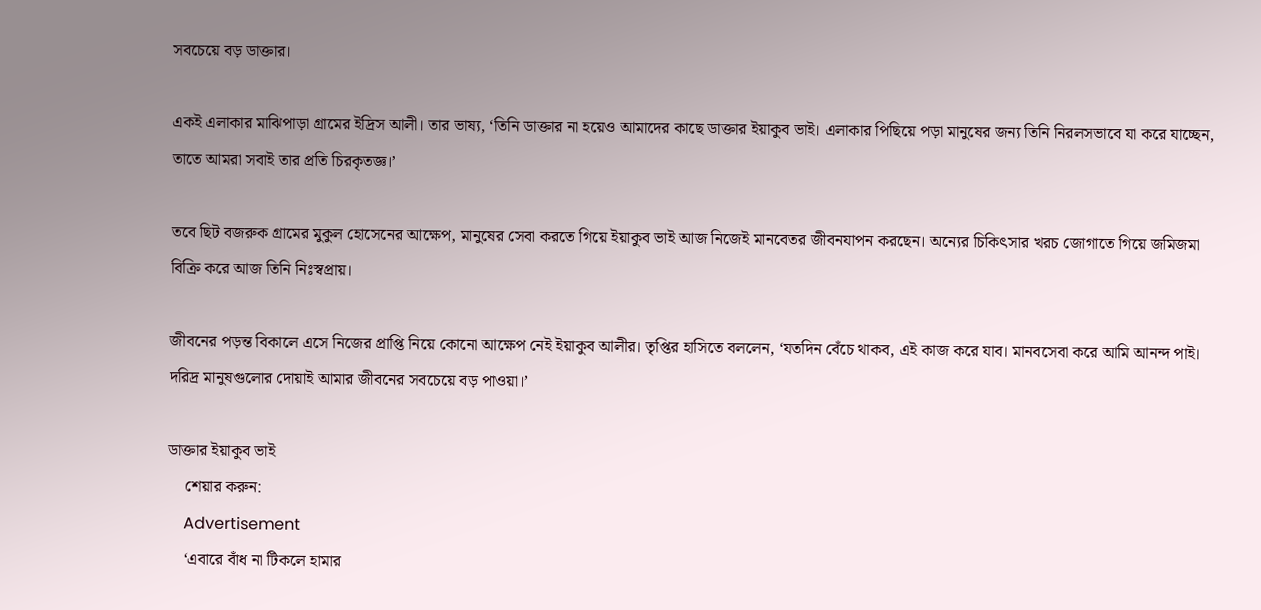সবচেয়ে বড় ডাক্তার।

একই এলাকার মাঝিপাড়া গ্রামের ইদ্রিস আলী। তার ভাষ্য, ‘তিনি ডাক্তার না হয়েও আমাদের কাছে ডাক্তার ইয়াকুব ভাই। এলাকার পিছিয়ে পড়া মানুষের জন্য তিনি নিরলসভাবে যা করে যাচ্ছেন, তাতে আমরা সবাই তার প্রতি চিরকৃতজ্ঞ।’

তবে ছিট বজরুক গ্রামের মুকুল হোসেনের আক্ষেপ, মানুষের সেবা করতে গিয়ে ইয়াকুব ভাই আজ নিজেই মানবেতর জীবনযাপন করছেন। অন্যের চিকিৎসার খরচ জোগাতে গিয়ে জমিজমা বিক্রি করে আজ তিনি নিঃস্বপ্রায়।

জীবনের পড়ন্ত বিকালে এসে নিজের প্রাপ্তি নিয়ে কোনো আক্ষেপ নেই ইয়াকুব আলীর। তৃপ্তির হাসিতে বললেন, ‘যতদিন বেঁচে থাকব, এই কাজ করে যাব। মানবসেবা করে আমি আনন্দ পাই। দরিদ্র মানুষগুলোর দোয়াই আমার জীবনের সবচেয়ে বড় পাওয়া।’

ডাক্তার ইয়াকুব ভাই
    শেয়ার করুন:
    Advertisement
    ‘এবারে বাঁধ না টিকলে হামার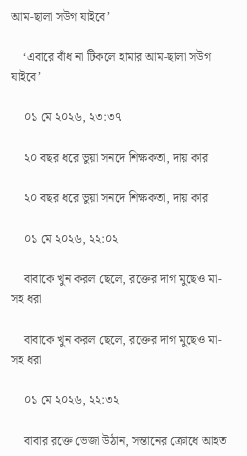আম-ছালা সউগ যাইবে’

    ‘এবারে বাঁধ না টিকলে হামার আম-ছালা সউগ যাইবে’

    ০১ মে ২০২৬, ২৩:৩৭

    ২০ বছর ধরে ভুয়া সনদে শিক্ষকতা, দায় কার

    ২০ বছর ধরে ভুয়া সনদে শিক্ষকতা, দায় কার

    ০১ মে ২০২৬, ২২:০২

    বাবাকে খুন করল ছেলে, রক্তের দাগ মুছেও মা-সহ ধরা

    বাবাকে খুন করল ছেলে, রক্তের দাগ মুছেও মা-সহ ধরা

    ০১ মে ২০২৬, ২২:৩২

    বাবার রক্তে ভেজা উঠান, সন্তানের ক্রোধে আহত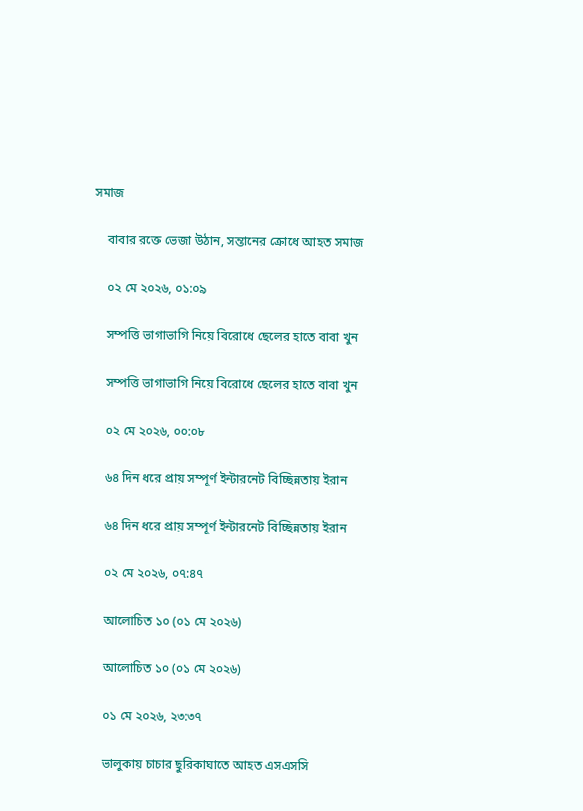সমাজ

    বাবার রক্তে ভেজা উঠান, সন্তানের ক্রোধে আহত সমাজ

    ০২ মে ২০২৬, ০১:০৯

    সম্পত্তি ভাগাভাগি নিয়ে বিরোধে ছেলের হাতে বাবা খুন

    সম্পত্তি ভাগাভাগি নিয়ে বিরোধে ছেলের হাতে বাবা খুন

    ০২ মে ২০২৬, ০০:০৮

    ৬৪ দিন ধরে প্রায় সম্পূর্ণ ইন্টারনেট বিচ্ছিন্নতায় ইরান

    ৬৪ দিন ধরে প্রায় সম্পূর্ণ ইন্টারনেট বিচ্ছিন্নতায় ইরান

    ০২ মে ২০২৬, ০৭:৪৭

    আলোচিত ১০ (০১ মে ২০২৬)

    আলোচিত ১০ (০১ মে ২০২৬)

    ০১ মে ২০২৬, ২৩:৩৭

    ভালুকায় চাচার ছুরিকাঘাতে আহত এসএসসি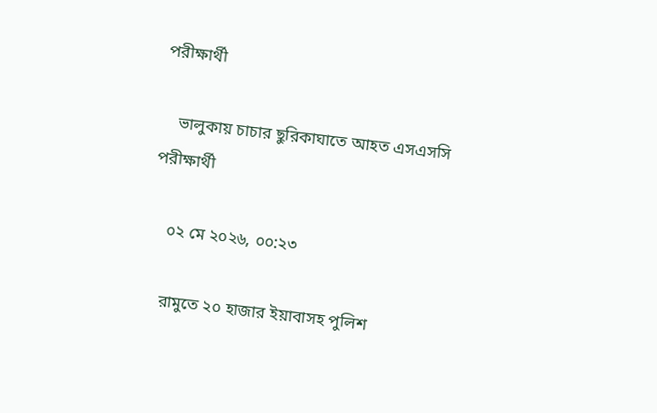পরীক্ষার্থী

    ভালুকায় চাচার ছুরিকাঘাতে আহত এসএসসি পরীক্ষার্থী

    ০২ মে ২০২৬, ০০:২৩

    রামুতে ২০ হাজার ইয়াবাসহ পুলিশ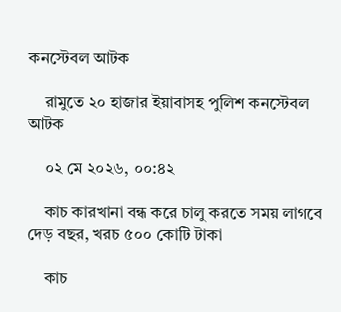কনস্টেবল আটক

    রামুতে ২০ হাজার ইয়াবাসহ পুলিশ কনস্টেবল আটক

    ০২ মে ২০২৬, ০০:৪২

    কাচ কারখানা বন্ধ করে চালু করতে সময় লাগবে দেড় বছর, খরচ ৫০০ কোটি টাকা

    কাচ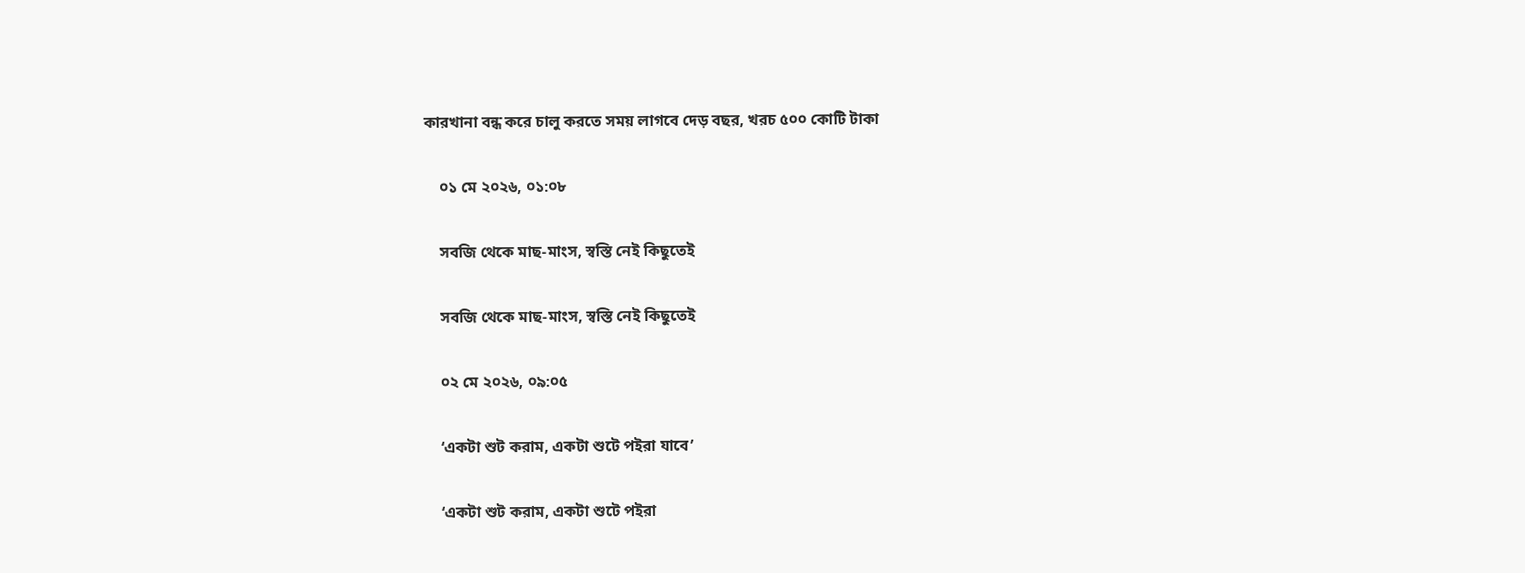কারখানা বন্ধ করে চালু করতে সময় লাগবে দেড় বছর, খরচ ৫০০ কোটি টাকা

    ০১ মে ২০২৬, ০১:০৮

    সবজি থেকে মাছ-মাংস, স্বস্তি নেই কিছুতেই

    সবজি থেকে মাছ-মাংস, স্বস্তি নেই কিছুতেই

    ০২ মে ২০২৬, ০৯:০৫

    ‘একটা শুট করাম, একটা শুটে পইরা যাবে’

    ‘একটা শুট করাম, একটা শুটে পইরা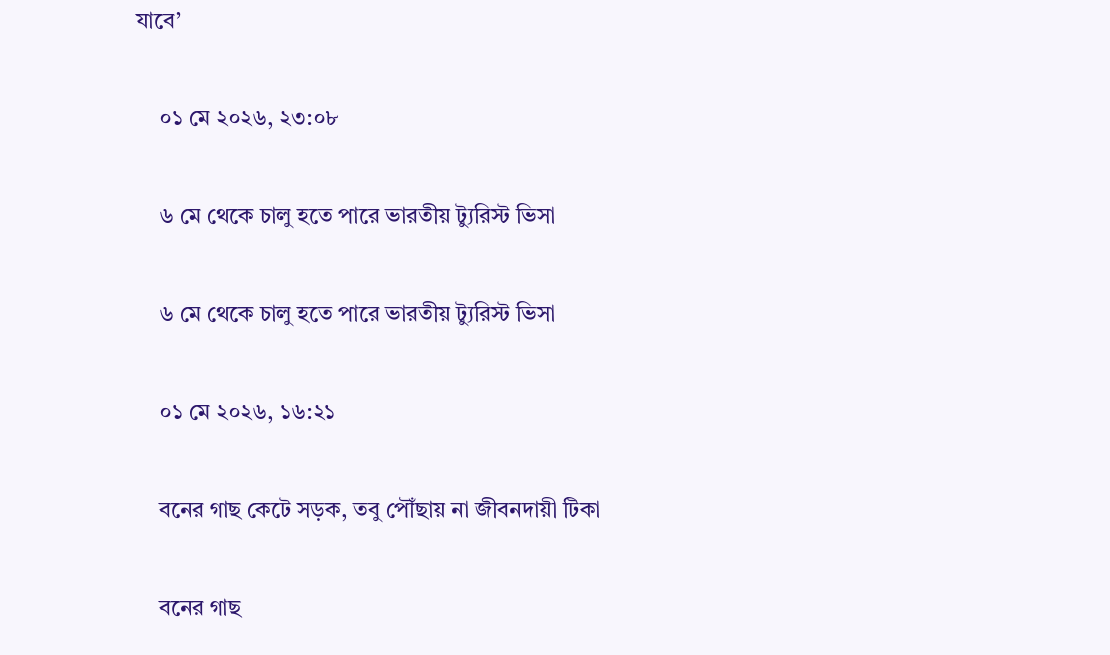যাবে’

    ০১ মে ২০২৬, ২৩:০৮

    ৬ মে থেকে চালু হতে পারে ভারতীয় ট্যুরিস্ট ভিসা

    ৬ মে থেকে চালু হতে পারে ভারতীয় ট্যুরিস্ট ভিসা

    ০১ মে ২০২৬, ১৬:২১

    বনের গাছ কেটে সড়ক, তবু পৌঁছায় না জীবনদায়ী টিকা

    বনের গাছ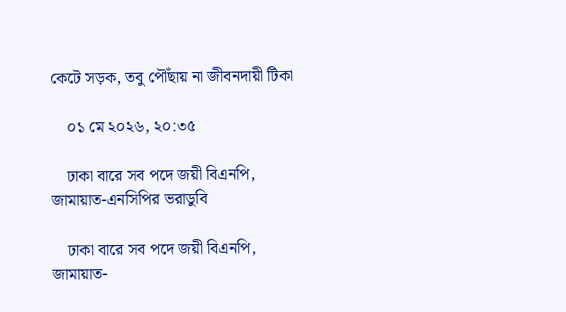কেটে সড়ক, তবু পৌঁছায় না জীবনদায়ী টিকা

    ০১ মে ২০২৬, ২০:৩৫

    ঢাকা বারে সব পদে জয়ী বিএনপি, জামায়াত-এনসিপির ভরাডুবি

    ঢাকা বারে সব পদে জয়ী বিএনপি, জামায়াত-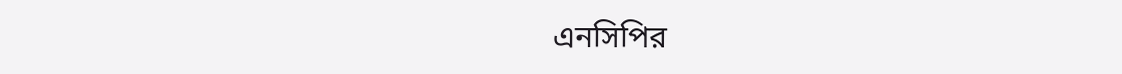এনসিপির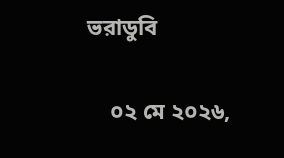ভরাডুবি

    ০২ মে ২০২৬,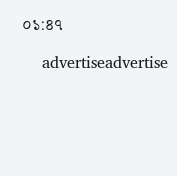০১:৪৭

    advertiseadvertise